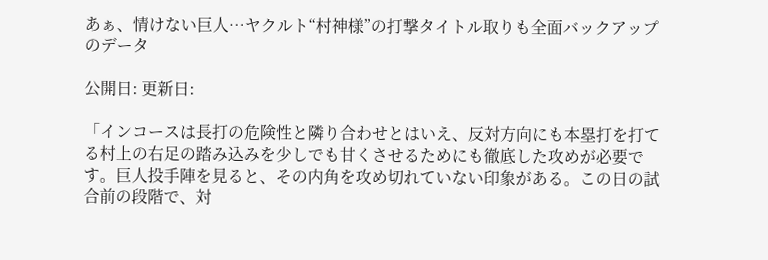あぁ、情けない巨人…ヤクルト“村神様”の打撃タイトル取りも全面バックアップのデータ

公開日: 更新日:

「インコースは長打の危険性と隣り合わせとはいえ、反対方向にも本塁打を打てる村上の右足の踏み込みを少しでも甘くさせるためにも徹底した攻めが必要です。巨人投手陣を見ると、その内角を攻め切れていない印象がある。この日の試合前の段階で、対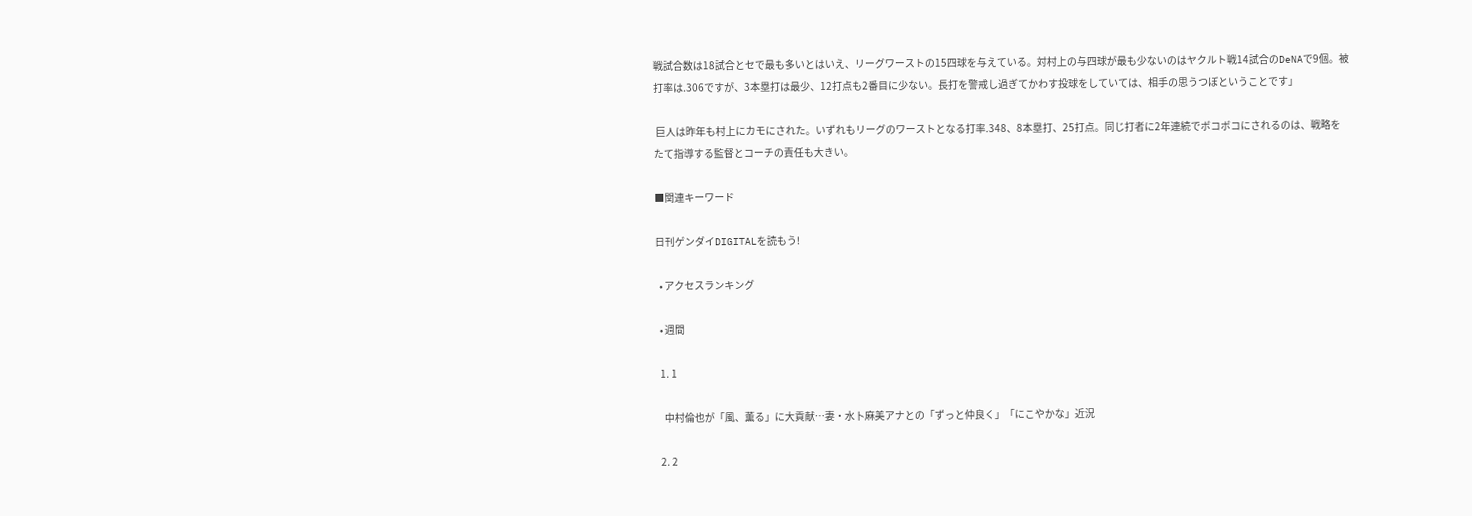戦試合数は18試合とセで最も多いとはいえ、リーグワーストの15四球を与えている。対村上の与四球が最も少ないのはヤクルト戦14試合のDeNAで9個。被打率は.306ですが、3本塁打は最少、12打点も2番目に少ない。長打を警戒し過ぎてかわす投球をしていては、相手の思うつぼということです」

 巨人は昨年も村上にカモにされた。いずれもリーグのワーストとなる打率.348、8本塁打、25打点。同じ打者に2年連続でボコボコにされるのは、戦略をたて指導する監督とコーチの責任も大きい。

■関連キーワード

日刊ゲンダイDIGITALを読もう!

  • アクセスランキング

  • 週間

  1. 1

    中村倫也が「風、薫る」に大貢献…妻・水卜麻美アナとの「ずっと仲良く」「にこやかな」近況

  2. 2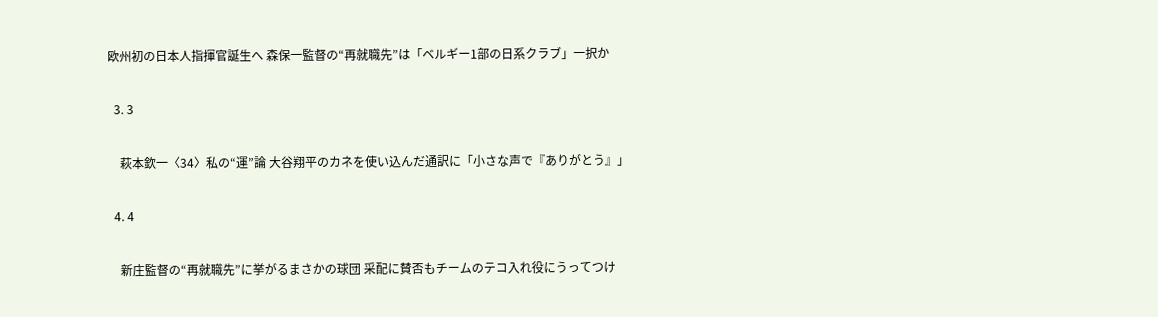欧州初の日本人指揮官誕生へ 森保一監督の“再就職先”は「ベルギー1部の日系クラブ」一択か

  3. 3

    萩本欽一〈34〉私の“運”論 大谷翔平のカネを使い込んだ通訳に「小さな声で『ありがとう』」

  4. 4

    新庄監督の“再就職先”に挙がるまさかの球団 采配に賛否もチームのテコ入れ役にうってつけ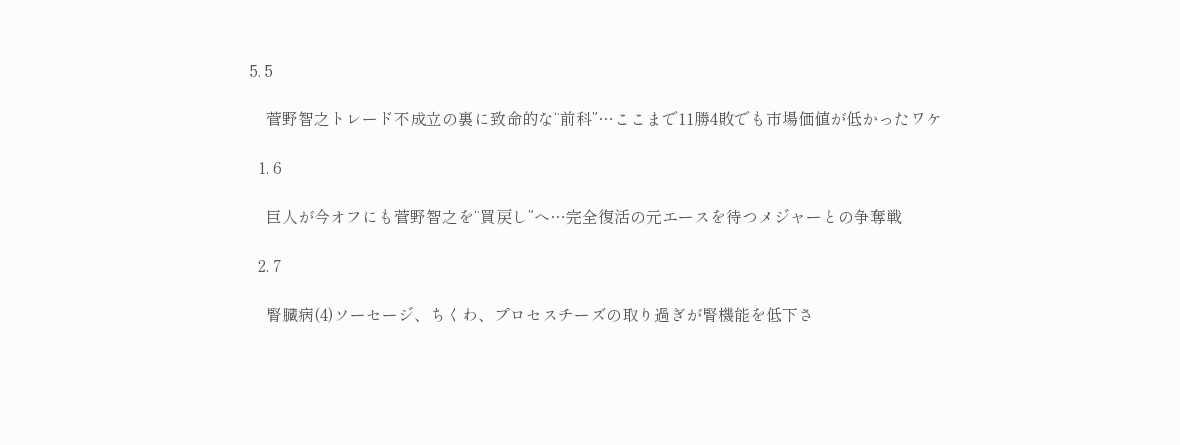5. 5

    菅野智之トレード不成立の裏に致命的な“前科”…ここまで11勝4敗でも市場価値が低かったワケ

  1. 6

    巨人が今オフにも菅野智之を“買戻し”へ…完全復活の元エースを待つメジャーとの争奪戦

  2. 7

    腎臓病(4)ソーセージ、ちくわ、プロセスチーズの取り過ぎが腎機能を低下さ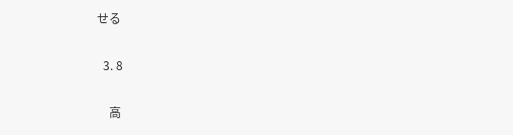せる

  3. 8

    高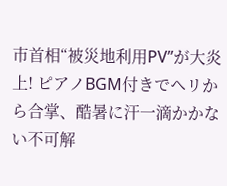市首相“被災地利用PV”が大炎上! ピアノBGM付きでヘリから合掌、酷暑に汗一滴かかない不可解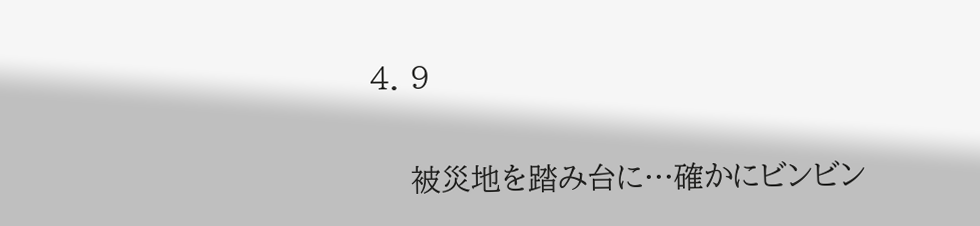4. 9

    被災地を踏み台に…確かにビンビン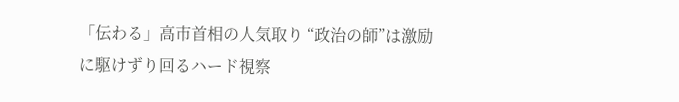「伝わる」高市首相の人気取り “政治の師”は激励に駆けずり回るハード視察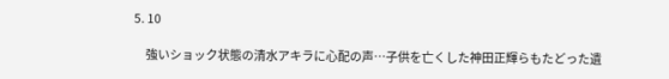5. 10

    強いショック状態の清水アキラに心配の声…子供を亡くした神田正輝らもたどった遺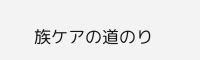族ケアの道のり